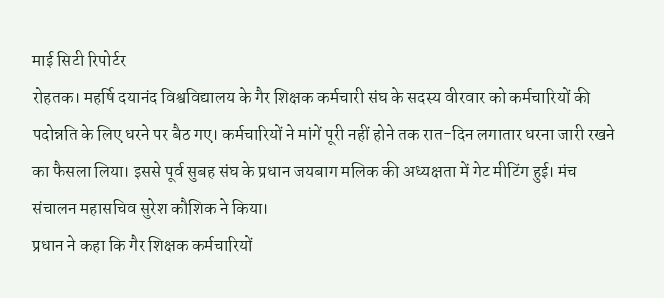माई सिटी रिपोर्टर
रोहतक। महर्षि दयानंद विश्वविद्यालय के गैर शिक्षक कर्मचारी संघ के सदस्य वीरवार को कर्मचारियों की पदोन्नति के लिए धरने पर बैठ गए। कर्मचारियों ने मांगें पूरी नहीं होने तक रात-दिन लगातार धरना जारी रखने का फैसला लिया। इससे पूर्व सुबह संघ के प्रधान जयबाग मलिक की अध्यक्षता में गेट मीटिंग हुई। मंच संचालन महासचिव सुरेश कौशिक ने किया।
प्रधान ने कहा कि गैर शिक्षक कर्मचारियों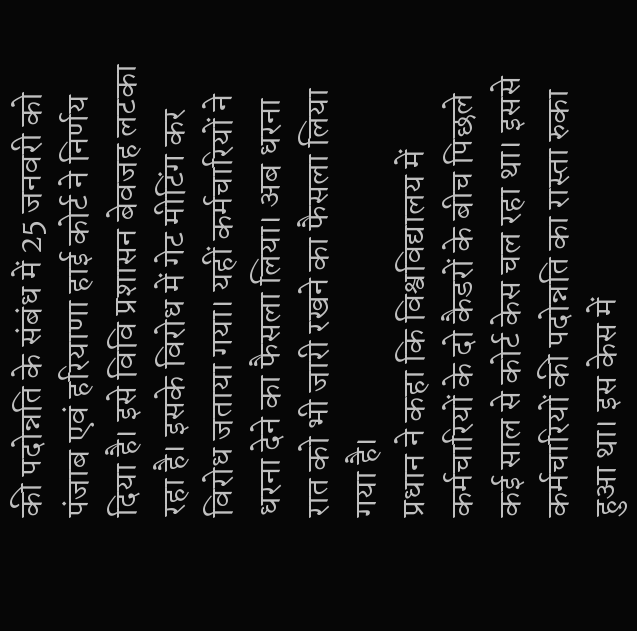की पदोन्नति के संबंध में 25 जनवरी को पंजाब एवं हरियाणा हाई कोर्ट ने निर्णय दिया है। इसे विवि प्रशासन बेवजह लटका रहा है। इसके विरोध में गेट मीटिंग कर विरोध जताया गया। यहीं कर्मचारियों ने धरना देने का फैसला लिया। अब धरना रात को भी जारी रखने का फैसला लिया गया है।
प्रधान ने कहा कि विश्वविद्यालय में कर्मचारियों के दो कैडरों के बीच पिछले कई साल से कोर्ट केस चल रहा था। इससे कर्मचारियों की पदोन्नति का रास्ता रुका हुआ था। इस केस में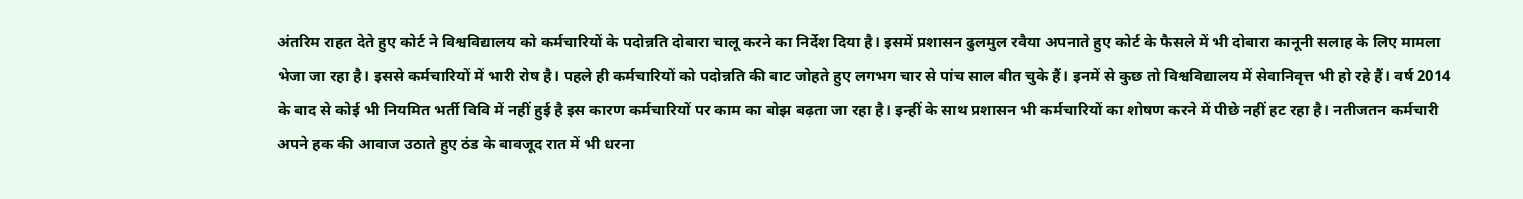अंतरिम राहत देते हुए कोर्ट ने विश्वविद्यालय को कर्मचारियों के पदोन्नति दोबारा चालू करने का निर्देश दिया है। इसमें प्रशासन ढुलमुल रवैया अपनाते हुए कोर्ट के फैसले में भी दोबारा कानूनी सलाह के लिए मामला भेजा जा रहा है। इससे कर्मचारियों में भारी रोष है। पहले ही कर्मचारियों को पदोन्नति की बाट जोहते हुए लगभग चार से पांच साल बीत चुके हैं। इनमें से कुछ तो विश्वविद्यालय में सेवानिवृत्त भी हो रहे हैं। वर्ष 2014 के बाद से कोई भी नियमित भर्ती विवि में नहीं हुई है इस कारण कर्मचारियों पर काम का बोझ बढ़ता जा रहा है। इन्हीं के साथ प्रशासन भी कर्मचारियों का शोषण करने में पीछे नहीं हट रहा है। नतीजतन कर्मचारी अपने हक की आवाज उठाते हुए ठंड के बावजूद रात में भी धरना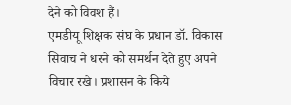देने को विवश हैं।
एमडीयू शिक्षक संघ के प्रधान डॉ. विकास सिवाच ने धरने को समर्थन देते हुए अपने विचार रखे। प्रशासन के किये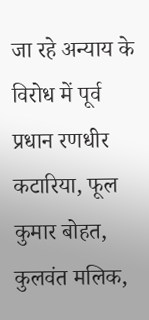जा रहे अन्याय के विरोध में पूर्व प्रधान रणधीर कटारिया, फूल कुमार बोहत, कुलवंत मलिक,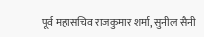पूर्व महासचिव राजकुमार शर्मा, सुनील सैनी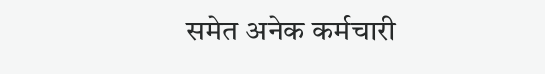समेत अनेक कर्मचारी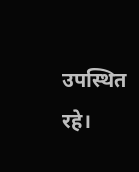उपस्थित रहे।